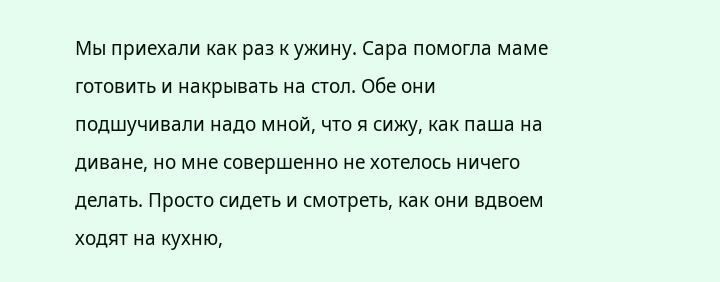Мы приехали как раз к ужину. Сара помогла маме готовить и накрывать на стол. Обе они подшучивали надо мной, что я сижу, как паша на диване, но мне совершенно не хотелось ничего делать. Просто сидеть и смотреть, как они вдвоем ходят на кухню,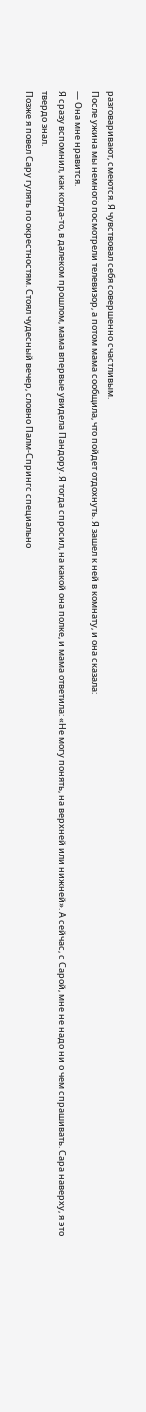разговаривают, смеются. Я чувствовал себя совершенно счастливым.
После ужина мы немного посмотрели телевизор, а потом мама сообщила, что пойдет отдохнуть. Я зашел к ней в комнату, и она сказала:
— Она мне нравится.
Я сразу вспомнил, как когда-то, в далеком прошлом, мама впервые увидела Пандору. Я тогда спросил, на какой она полке, и мама ответила: «Не могу понять, на верхней или нижней». А сейчас, с Сарой, мне не надо ни о чем спрашивать. Сара наверху, я это твердо знал.
Позже я повел Сару гулять по окрестностям. Стоял чудесный вечер, словно Палм-Спрингс специально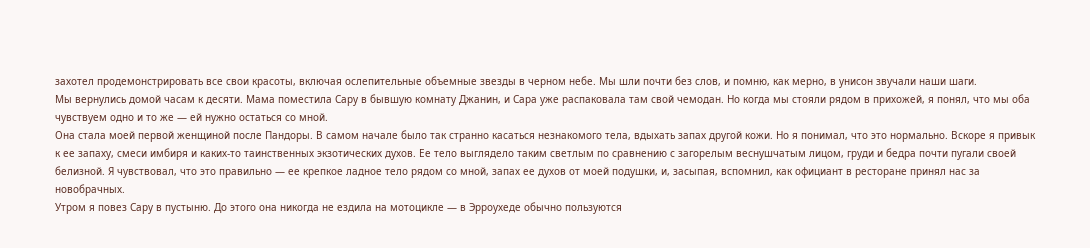захотел продемонстрировать все свои красоты, включая ослепительные объемные звезды в черном небе. Мы шли почти без слов, и помню, как мерно, в унисон звучали наши шаги.
Мы вернулись домой часам к десяти. Мама поместила Сару в бывшую комнату Джанин, и Сара уже распаковала там свой чемодан. Но когда мы стояли рядом в прихожей, я понял, что мы оба чувствуем одно и то же — ей нужно остаться со мной.
Она стала моей первой женщиной после Пандоры. В самом начале было так странно касаться незнакомого тела, вдыхать запах другой кожи. Но я понимал, что это нормально. Вскоре я привык к ее запаху, смеси имбиря и каких-то таинственных экзотических духов. Ее тело выглядело таким светлым по сравнению с загорелым веснушчатым лицом, груди и бедра почти пугали своей белизной. Я чувствовал, что это правильно — ее крепкое ладное тело рядом со мной, запах ее духов от моей подушки, и, засыпая, вспомнил, как официант в ресторане принял нас за новобрачных.
Утром я повез Сару в пустыню. До этого она никогда не ездила на мотоцикле — в Эрроухеде обычно пользуются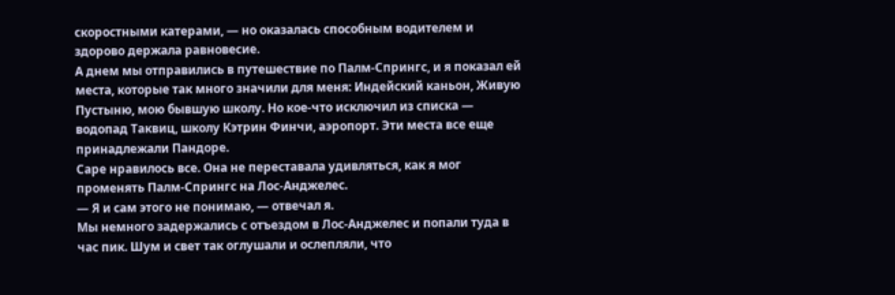скоростными катерами, — но оказалась способным водителем и здорово держала равновесие.
А днем мы отправились в путешествие по Палм-Спрингс, и я показал ей места, которые так много значили для меня: Индейский каньон, Живую Пустыню, мою бывшую школу. Но кое-что исключил из списка — водопад Таквиц, школу Кэтрин Финчи, аэропорт. Эти места все еще принадлежали Пандоре.
Саре нравилось все. Она не переставала удивляться, как я мог променять Палм-Спрингс на Лос-Анджелес.
— Я и сам этого не понимаю, — отвечал я.
Мы немного задержались с отъездом в Лос-Анджелес и попали туда в час пик. Шум и свет так оглушали и ослепляли, что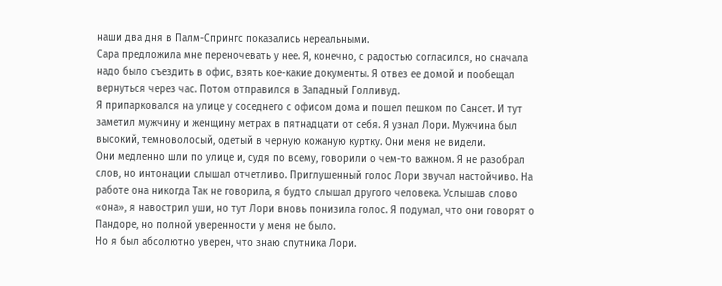наши два дня в Палм-Спрингс показались нереальными.
Сара предложила мне переночевать у нее. Я, конечно, с радостью согласился, но сначала надо было съездить в офис, взять кое-какие документы. Я отвез ее домой и пообещал вернуться через час. Потом отправился в Западный Голливуд.
Я припарковался на улице у соседнего с офисом дома и пошел пешком по Сансет. И тут заметил мужчину и женщину метрах в пятнадцати от себя. Я узнал Лори. Мужчина был высокий, темноволосый, одетый в черную кожаную куртку. Они меня не видели.
Они медленно шли по улице и, судя по всему, говорили о чем-то важном. Я не разобрал слов, но интонации слышал отчетливо. Приглушенный голос Лори звучал настойчиво. На работе она никогда Так не говорила, я будто слышал другого человека. Услышав слово «она», я навострил уши, но тут Лори вновь понизила голос. Я подумал, что они говорят о Пандоре, но полной уверенности у меня не было.
Но я был абсолютно уверен, что знаю спутника Лори.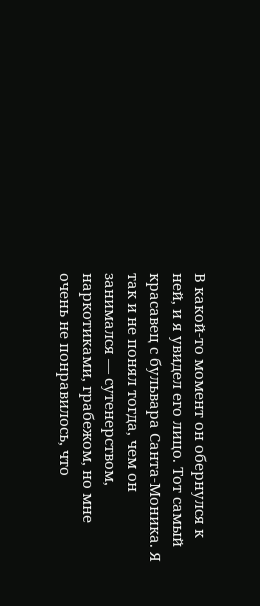В какой-то момент он обернулся к ней, и я увидел его лицо. Тот самый красавец с бульвара Санта-Моника. Я так и не понял тогда, чем он занимался — сутенерством, наркотиками, грабежом, но мне очень не понравилось, что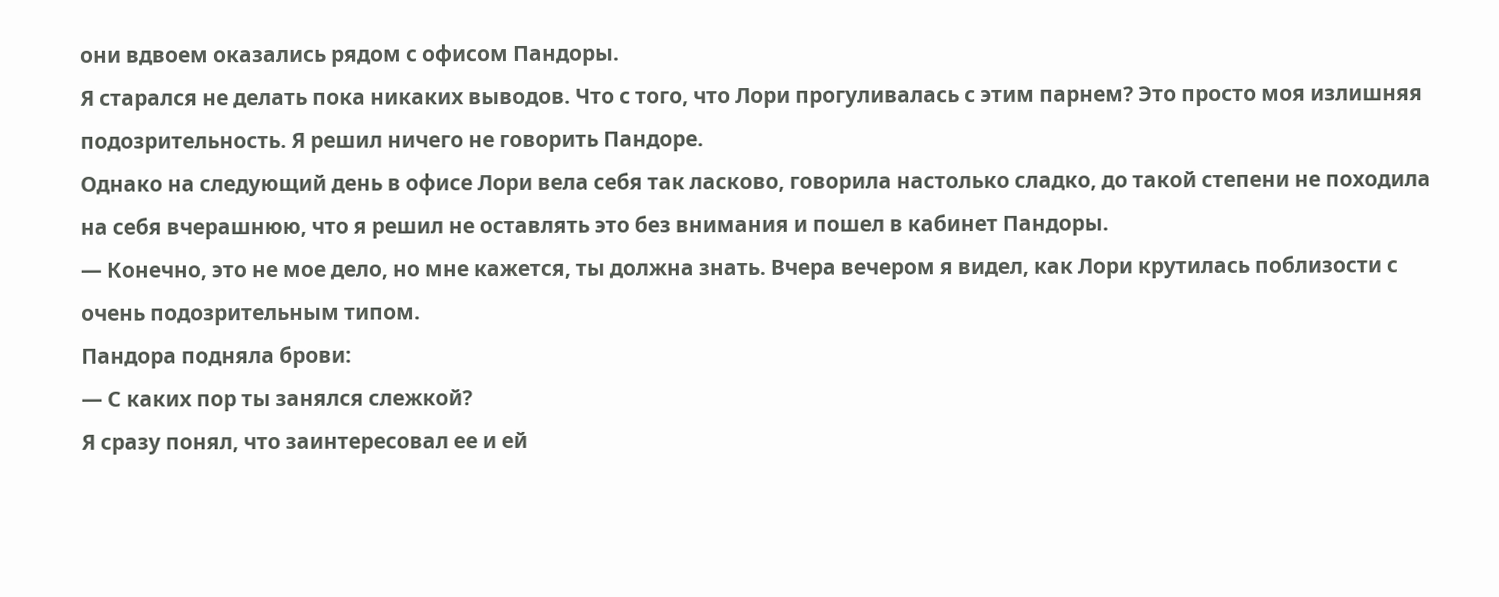они вдвоем оказались рядом с офисом Пандоры.
Я старался не делать пока никаких выводов. Что с того, что Лори прогуливалась с этим парнем? Это просто моя излишняя подозрительность. Я решил ничего не говорить Пандоре.
Однако на следующий день в офисе Лори вела себя так ласково, говорила настолько сладко, до такой степени не походила на себя вчерашнюю, что я решил не оставлять это без внимания и пошел в кабинет Пандоры.
— Конечно, это не мое дело, но мне кажется, ты должна знать. Вчера вечером я видел, как Лори крутилась поблизости с очень подозрительным типом.
Пандора подняла брови:
— С каких пор ты занялся слежкой?
Я сразу понял, что заинтересовал ее и ей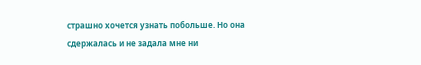страшно хочется узнать побольше. Но она сдержалась и не задала мне ни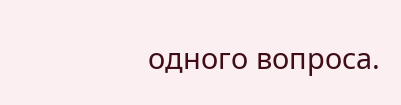одного вопроса.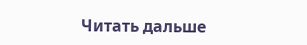Читать дальше